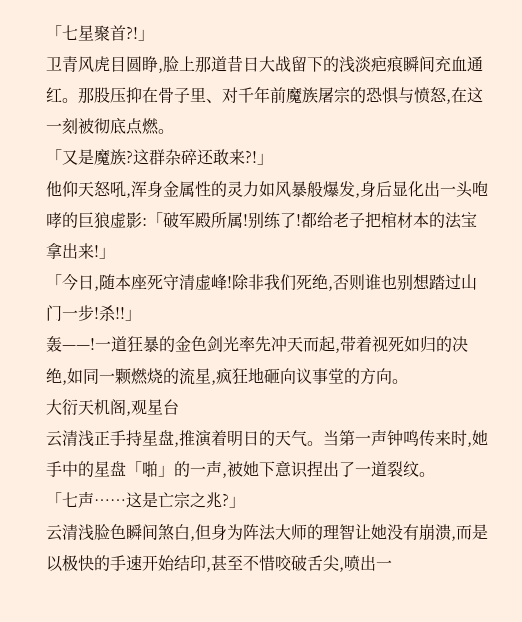「七星聚首?!」
卫青风虎目圆睁,脸上那道昔日大战留下的浅淡疤痕瞬间充血通红。那股压抑在骨子里、对千年前魔族屠宗的恐惧与愤怒,在这一刻被彻底点燃。
「又是魔族?这群杂碎还敢来?!」
他仰天怒吼,浑身金属性的灵力如风暴般爆发,身后显化出一头咆哮的巨狼虚影:「破军殿所属!别练了!都给老子把棺材本的法宝拿出来!」
「今日,随本座死守清虚峰!除非我们死绝,否则谁也别想踏过山门一步!杀!!」
轰——!一道狂暴的金色剑光率先冲天而起,带着视死如归的决绝,如同一颗燃烧的流星,疯狂地砸向议事堂的方向。
大衍天机阁,观星台
云清浅正手持星盘,推演着明日的天气。当第一声钟鸣传来时,她手中的星盘「啪」的一声,被她下意识捏出了一道裂纹。
「七声……这是亡宗之兆?」
云清浅脸色瞬间煞白,但身为阵法大师的理智让她没有崩溃,而是以极快的手速开始结印,甚至不惜咬破舌尖,喷出一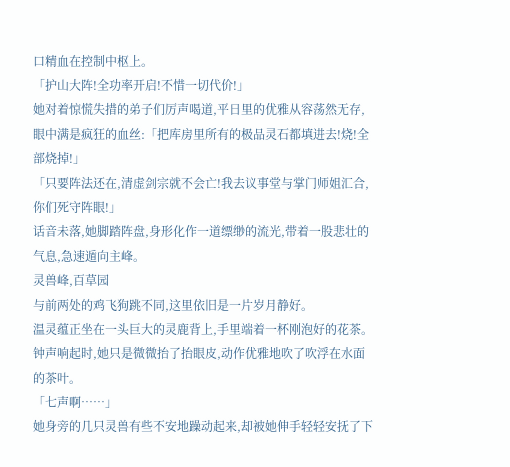口精血在控制中枢上。
「护山大阵!全功率开启!不惜一切代价!」
她对着惊慌失措的弟子们厉声喝道,平日里的优雅从容荡然无存,眼中满是疯狂的血丝:「把库房里所有的极品灵石都填进去!烧!全部烧掉!」
「只要阵法还在,清虚剑宗就不会亡!我去议事堂与掌门师姐汇合,你们死守阵眼!」
话音未落,她脚踏阵盘,身形化作一道缥缈的流光,带着一股悲壮的气息,急速遁向主峰。
灵兽峰,百草园
与前两处的鸡飞狗跳不同,这里依旧是一片岁月静好。
温灵蕴正坐在一头巨大的灵鹿背上,手里端着一杯刚泡好的花茶。钟声响起时,她只是微微抬了抬眼皮,动作优雅地吹了吹浮在水面的茶叶。
「七声啊……」
她身旁的几只灵兽有些不安地躁动起来,却被她伸手轻轻安抚了下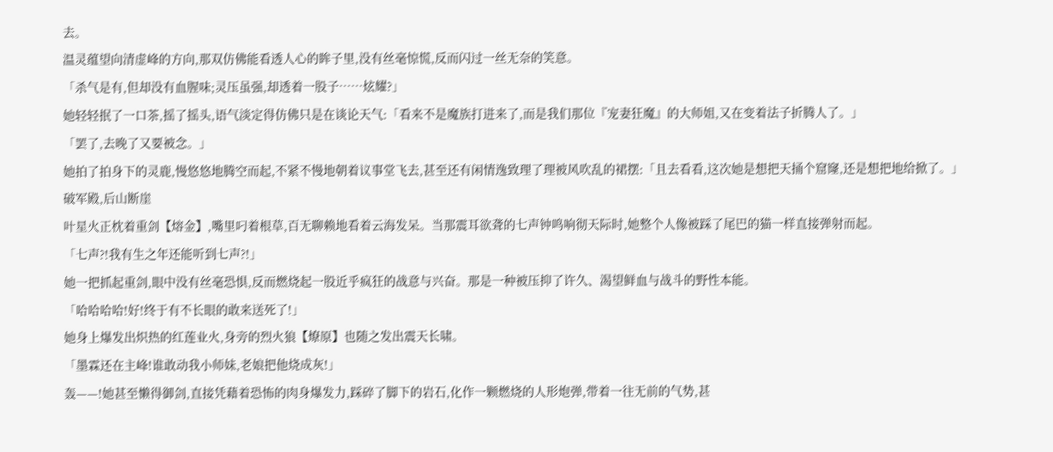去。
温灵蕴望向清虚峰的方向,那双仿佛能看透人心的眸子里,没有丝毫惊慌,反而闪过一丝无奈的笑意。
「杀气是有,但却没有血腥味;灵压虽强,却透着一股子……炫耀?」
她轻轻抿了一口茶,摇了摇头,语气淡定得仿佛只是在谈论天气:「看来不是魔族打进来了,而是我们那位『宠妻狂魔』的大师姐,又在变着法子折腾人了。」
「罢了,去晚了又要被念。」
她拍了拍身下的灵鹿,慢悠悠地腾空而起,不紧不慢地朝着议事堂飞去,甚至还有闲情逸致理了理被风吹乱的裙摆:「且去看看,这次她是想把天捅个窟窿,还是想把地给掀了。」
破军殿,后山断崖
叶星火正枕着重剑【熔金】,嘴里叼着根草,百无聊赖地看着云海发呆。当那震耳欲聋的七声钟鸣响彻天际时,她整个人像被踩了尾巴的猫一样直接弹射而起。
「七声?!我有生之年还能听到七声?!」
她一把抓起重剑,眼中没有丝毫恐惧,反而燃烧起一股近乎疯狂的战意与兴奋。那是一种被压抑了许久、渴望鲜血与战斗的野性本能。
「哈哈哈哈!好!终于有不长眼的敢来送死了!」
她身上爆发出炽热的红莲业火,身旁的烈火狼【燎原】也随之发出震天长啸。
「墨霖还在主峰!谁敢动我小师妹,老娘把他烧成灰!」
轰——!她甚至懒得御剑,直接凭藉着恐怖的肉身爆发力,踩碎了脚下的岩石,化作一颗燃烧的人形炮弹,带着一往无前的气势,甚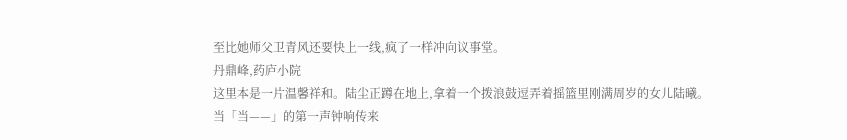至比她师父卫青风还要快上一线,疯了一样冲向议事堂。
丹鼎峰,药庐小院
这里本是一片温馨祥和。陆尘正蹲在地上,拿着一个拨浪鼓逗弄着摇篮里刚满周岁的女儿陆曦。
当「当——」的第一声钟响传来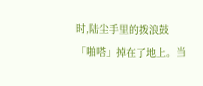时,陆尘手里的拨浪鼓「啪嗒」掉在了地上。当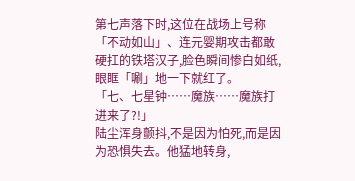第七声落下时,这位在战场上号称「不动如山」、连元婴期攻击都敢硬扛的铁塔汉子,脸色瞬间惨白如纸,眼眶「唰」地一下就红了。
「七、七星钟……魔族……魔族打进来了?!」
陆尘浑身颤抖,不是因为怕死,而是因为恐惧失去。他猛地转身,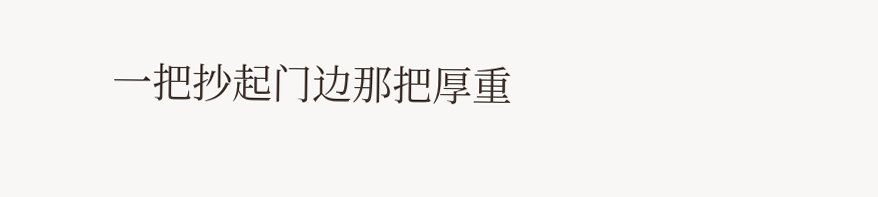一把抄起门边那把厚重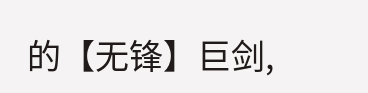的【无锋】巨剑,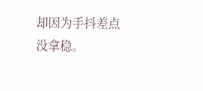却因为手抖差点没拿稳。